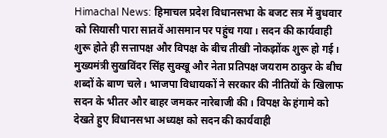Himachal News: हिमाचल प्रदेश विधानसभा के बजट सत्र में बुधवार को सियासी पारा सातवें आसमान पर पहुंच गया। सदन की कार्यवाही शुरू होते ही सत्तापक्ष और विपक्ष के बीच तीखी नोकझोंक शुरू हो गई। मुख्यमंत्री सुखविंदर सिंह सुक्खू और नेता प्रतिपक्ष जयराम ठाकुर के बीच शब्दों के बाण चले। भाजपा विधायकों ने सरकार की नीतियों के खिलाफ सदन के भीतर और बाहर जमकर नारेबाजी की। विपक्ष के हंगामे को देखते हुए विधानसभा अध्यक्ष को सदन की कार्यवाही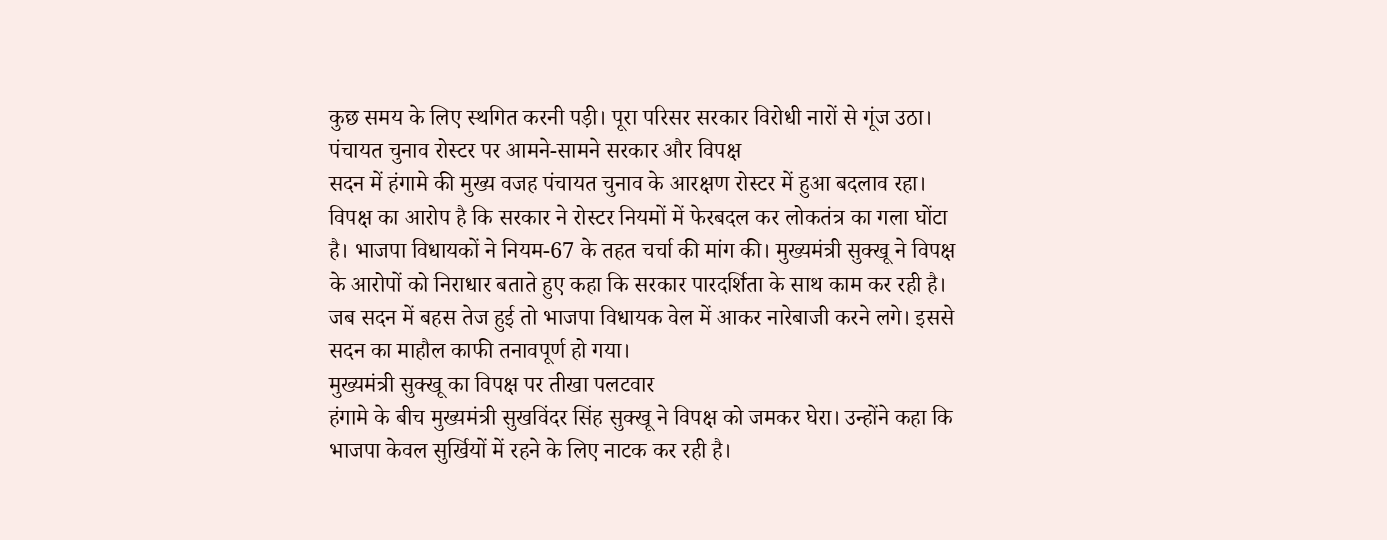कुछ समय के लिए स्थगित करनी पड़ी। पूरा परिसर सरकार विरोधी नारों से गूंज उठा।
पंचायत चुनाव रोस्टर पर आमने-सामने सरकार और विपक्ष
सदन में हंगामे की मुख्य वजह पंचायत चुनाव के आरक्षण रोस्टर में हुआ बदलाव रहा। विपक्ष का आरोप है कि सरकार ने रोस्टर नियमों में फेरबदल कर लोकतंत्र का गला घोंटा है। भाजपा विधायकों ने नियम-67 के तहत चर्चा की मांग की। मुख्यमंत्री सुक्खू ने विपक्ष के आरोपों को निराधार बताते हुए कहा कि सरकार पारदर्शिता के साथ काम कर रही है। जब सदन में बहस तेज हुई तो भाजपा विधायक वेल में आकर नारेबाजी करने लगे। इससे सदन का माहौल काफी तनावपूर्ण हो गया।
मुख्यमंत्री सुक्खू का विपक्ष पर तीखा पलटवार
हंगामे के बीच मुख्यमंत्री सुखविंदर सिंह सुक्खू ने विपक्ष को जमकर घेरा। उन्होंने कहा कि भाजपा केवल सुर्खियों में रहने के लिए नाटक कर रही है।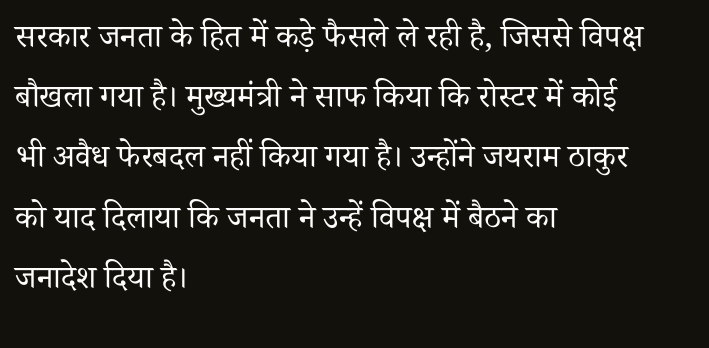सरकार जनता के हित में कड़े फैसले ले रही है, जिससे विपक्ष बौखला गया है। मुख्यमंत्री ने साफ किया कि रोस्टर में कोई भी अवैध फेरबदल नहीं किया गया है। उन्होंने जयराम ठाकुर को याद दिलाया कि जनता ने उन्हें विपक्ष में बैठने का जनादेश दिया है।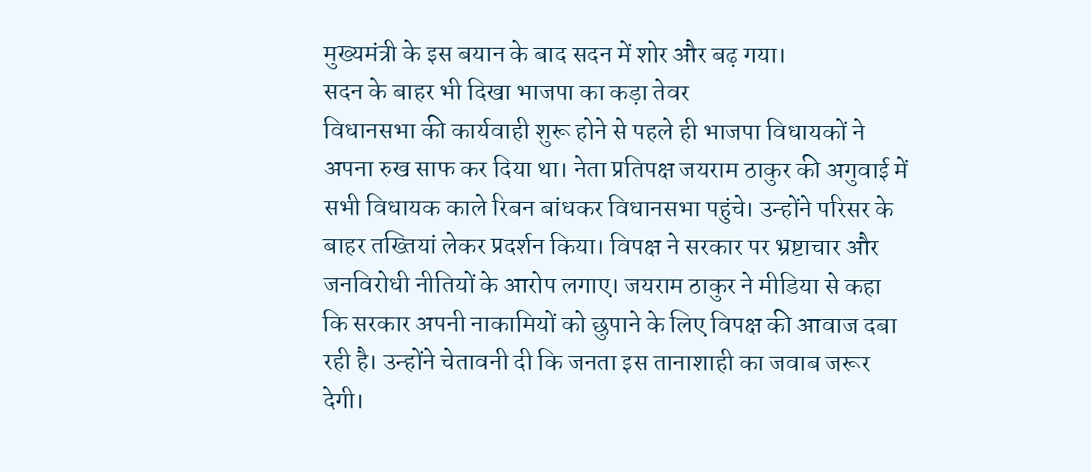मुख्यमंत्री के इस बयान के बाद सदन में शोर और बढ़ गया।
सदन के बाहर भी दिखा भाजपा का कड़ा तेवर
विधानसभा की कार्यवाही शुरू होने से पहले ही भाजपा विधायकों ने अपना रुख साफ कर दिया था। नेता प्रतिपक्ष जयराम ठाकुर की अगुवाई में सभी विधायक काले रिबन बांधकर विधानसभा पहुंचे। उन्होंने परिसर के बाहर तख्तियां लेकर प्रदर्शन किया। विपक्ष ने सरकार पर भ्रष्टाचार और जनविरोधी नीतियों के आरोप लगाए। जयराम ठाकुर ने मीडिया से कहा कि सरकार अपनी नाकामियों को छुपाने के लिए विपक्ष की आवाज दबा रही है। उन्होंने चेतावनी दी कि जनता इस तानाशाही का जवाब जरूर देगी।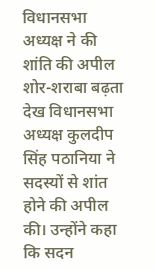विधानसभा अध्यक्ष ने की शांति की अपील
शोर-शराबा बढ़ता देख विधानसभा अध्यक्ष कुलदीप सिंह पठानिया ने सदस्यों से शांत होने की अपील की। उन्होंने कहा कि सदन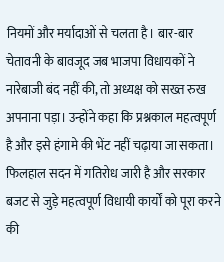नियमों और मर्यादाओं से चलता है। बार-बार चेतावनी के बावजूद जब भाजपा विधायकों ने नारेबाजी बंद नहीं की, तो अध्यक्ष को सख्त रुख अपनाना पड़ा। उन्होंने कहा कि प्रश्नकाल महत्वपूर्ण है और इसे हंगामे की भेंट नहीं चढ़ाया जा सकता। फिलहाल सदन में गतिरोध जारी है और सरकार बजट से जुड़े महत्वपूर्ण विधायी कार्यों को पूरा करने की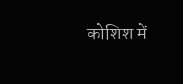कोशिश में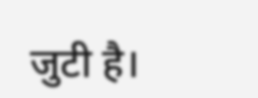जुटी है।